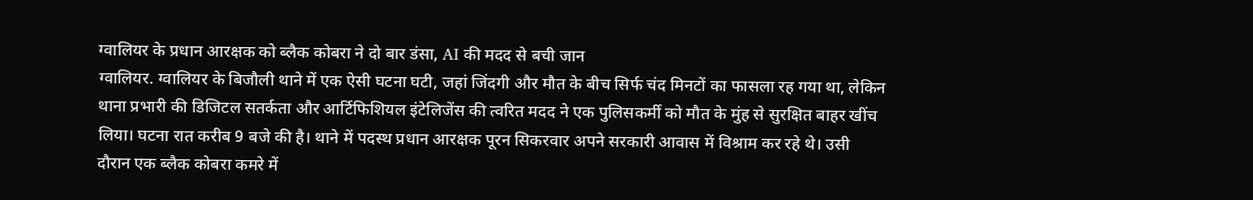ग्वालियर के प्रधान आरक्षक को ब्लैक कोबरा ने दो बार डंसा, AI की मदद से बची जान
ग्वालियर. ग्वालियर के बिजौली थाने में एक ऐसी घटना घटी, जहां जिंदगी और मौत के बीच सिर्फ चंद मिनटों का फासला रह गया था, लेकिन थाना प्रभारी की डिजिटल सतर्कता और आर्टिफिशियल इंटेलिजेंस की त्वरित मदद ने एक पुलिसकर्मी को मौत के मुंह से सुरक्षित बाहर खींच लिया। घटना रात करीब 9 बजे की है। थाने में पदस्थ प्रधान आरक्षक पूरन सिकरवार अपने सरकारी आवास में विश्राम कर रहे थे। उसी दौरान एक ब्लैक कोबरा कमरे में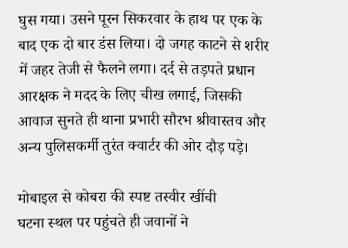घुस गया। उसने पूरन सिकरवार के हाथ पर एक के बाद एक दो बार डंस लिया। दो जगह काटने से शरीर में जहर तेजी से फैलने लगा। दर्द से तड़पते प्रधान आरक्षक ने मदद के लिए चीख लगाई, जिसकी आवाज सुनते ही थाना प्रभारी सौरभ श्रीवास्तव और अन्य पुलिसकर्मी तुरंत क्वार्टर की ओर दौड़ पड़े।

मोबाइल से कोबरा की स्पष्ट तस्वीर खींची
घटना स्थल पर पहुंचते ही जवानों ने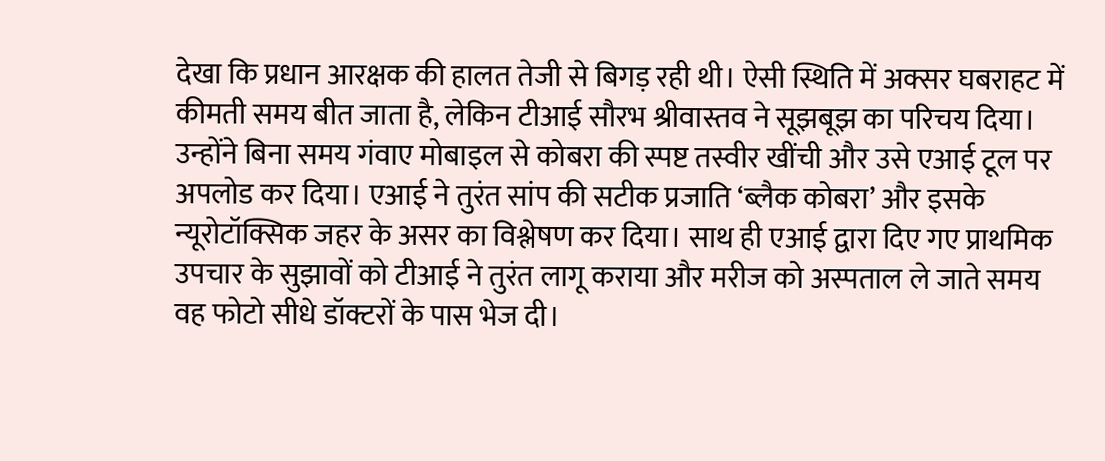देखा कि प्रधान आरक्षक की हालत तेजी से बिगड़ रही थी। ऐसी स्थिति में अक्सर घबराहट में कीमती समय बीत जाता है, लेकिन टीआई सौरभ श्रीवास्तव ने सूझबूझ का परिचय दिया। उन्होंने बिना समय गंवाए मोबाइल से कोबरा की स्पष्ट तस्वीर खींची और उसे एआई टूल पर अपलोड कर दिया। एआई ने तुरंत सांप की सटीक प्रजाति ‘ब्लैक कोबरा’ और इसके न्यूरोटॉक्सिक जहर के असर का विश्लेषण कर दिया। साथ ही एआई द्वारा दिए गए प्राथमिक उपचार के सुझावों को टीआई ने तुरंत लागू कराया और मरीज को अस्पताल ले जाते समय वह फोटो सीधे डॉक्टरों के पास भेज दी।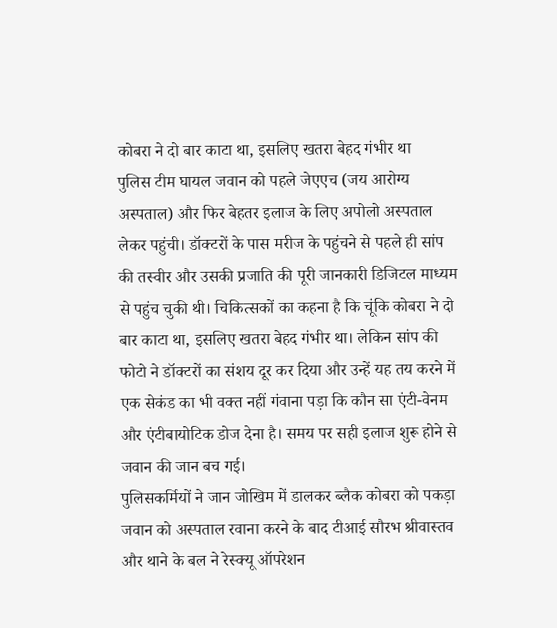कोबरा ने दो बार काटा था, इसलिए खतरा बेहद गंभीर था
पुलिस टीम घायल जवान को पहले जेएएच (जय आरोग्य अस्पताल) और फिर बेहतर इलाज के लिए अपोलो अस्पताल लेकर पहुंची। डॉक्टरों के पास मरीज के पहुंचने से पहले ही सांप की तस्वीर और उसकी प्रजाति की पूरी जानकारी डिजिटल माध्यम से पहुंच चुकी थी। चिकित्सकों का कहना है कि चूंकि कोबरा ने दो बार काटा था, इसलिए खतरा बेहद गंभीर था। लेकिन सांप की फोटो ने डॉक्टरों का संशय दूर कर दिया और उन्हें यह तय करने में एक सेकंड का भी वक्त नहीं गंवाना पड़ा कि कौन सा एंटी-वेनम और एंटीबायोटिक डोज देना है। समय पर सही इलाज शुरू होने से जवान की जान बच गई।
पुलिसकर्मियों ने जान जोखिम में डालकर ब्लैक कोबरा को पकड़ा
जवान को अस्पताल रवाना करने के बाद टीआई सौरभ श्रीवास्तव और थाने के बल ने रेस्क्यू ऑपरेशन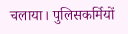चलाया। पुलिसकर्मियों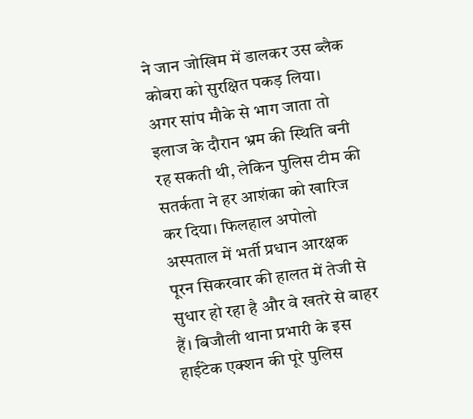ने जान जोखिम में डालकर उस ब्लैक कोबरा को सुरक्षित पकड़ लिया। अगर सांप मौके से भाग जाता तो इलाज के दौरान भ्रम की स्थिति बनी रह सकती थी, लेकिन पुलिस टीम की सतर्कता ने हर आशंका को खारिज कर दिया। फिलहाल अपोलो अस्पताल में भर्ती प्रधान आरक्षक पूरन सिकरवार की हालत में तेजी से सुधार हो रहा है और वे खतरे से बाहर हैं। बिजौली थाना प्रभारी के इस हाईटेक एक्शन की पूरे पुलिस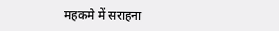महकमे में सराहना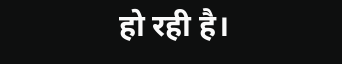हो रही है।